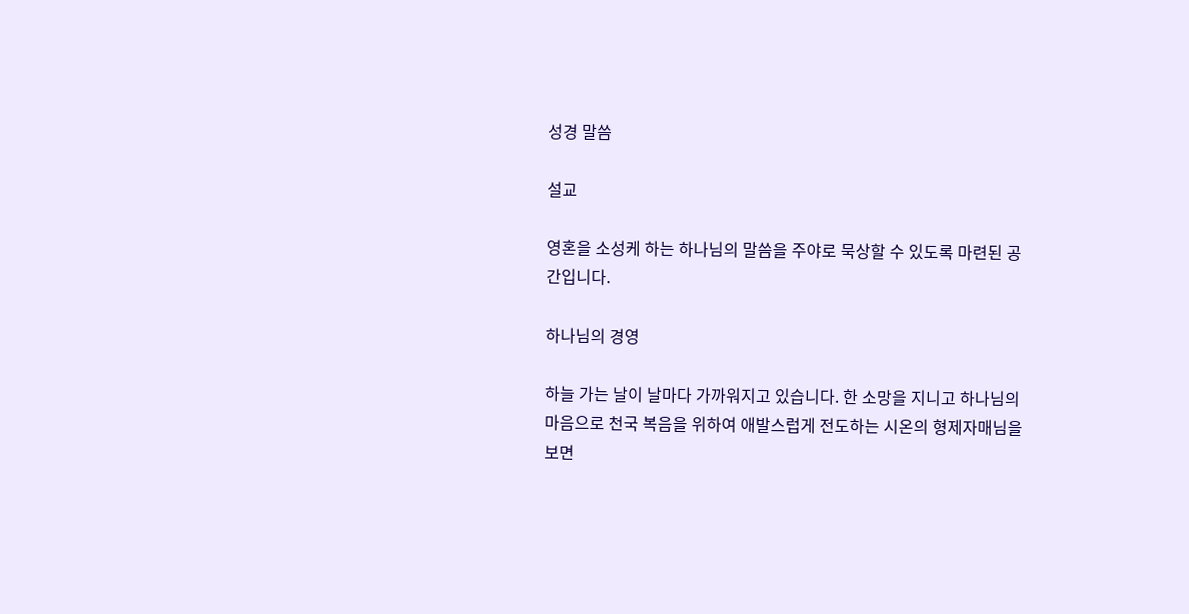성경 말씀

설교

영혼을 소성케 하는 하나님의 말씀을 주야로 묵상할 수 있도록 마련된 공간입니다.

하나님의 경영

하늘 가는 날이 날마다 가까워지고 있습니다. 한 소망을 지니고 하나님의 마음으로 천국 복음을 위하여 애발스럽게 전도하는 시온의 형제자매님을 보면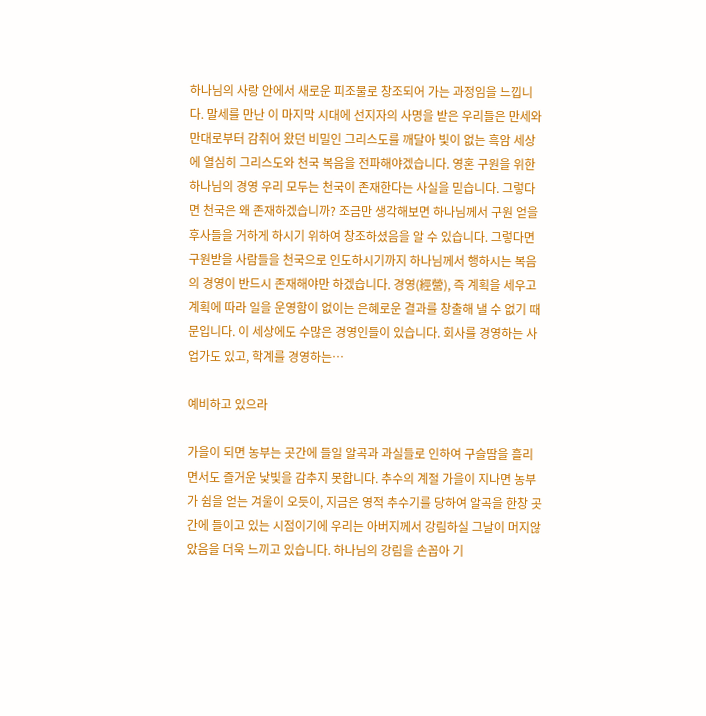하나님의 사랑 안에서 새로운 피조물로 창조되어 가는 과정임을 느낍니다. 말세를 만난 이 마지막 시대에 선지자의 사명을 받은 우리들은 만세와 만대로부터 감취어 왔던 비밀인 그리스도를 깨달아 빛이 없는 흑암 세상에 열심히 그리스도와 천국 복음을 전파해야겠습니다. 영혼 구원을 위한 하나님의 경영 우리 모두는 천국이 존재한다는 사실을 믿습니다. 그렇다면 천국은 왜 존재하겠습니까? 조금만 생각해보면 하나님께서 구원 얻을 후사들을 거하게 하시기 위하여 창조하셨음을 알 수 있습니다. 그렇다면 구원받을 사람들을 천국으로 인도하시기까지 하나님께서 행하시는 복음의 경영이 반드시 존재해야만 하겠습니다. 경영(經營), 즉 계획을 세우고 계획에 따라 일을 운영함이 없이는 은혜로운 결과를 창출해 낼 수 없기 때문입니다. 이 세상에도 수많은 경영인들이 있습니다. 회사를 경영하는 사업가도 있고, 학계를 경영하는…

예비하고 있으라

가을이 되면 농부는 곳간에 들일 알곡과 과실들로 인하여 구슬땀을 흘리면서도 즐거운 낯빛을 감추지 못합니다. 추수의 계절 가을이 지나면 농부가 쉼을 얻는 겨울이 오듯이, 지금은 영적 추수기를 당하여 알곡을 한창 곳간에 들이고 있는 시점이기에 우리는 아버지께서 강림하실 그날이 머지않았음을 더욱 느끼고 있습니다. 하나님의 강림을 손꼽아 기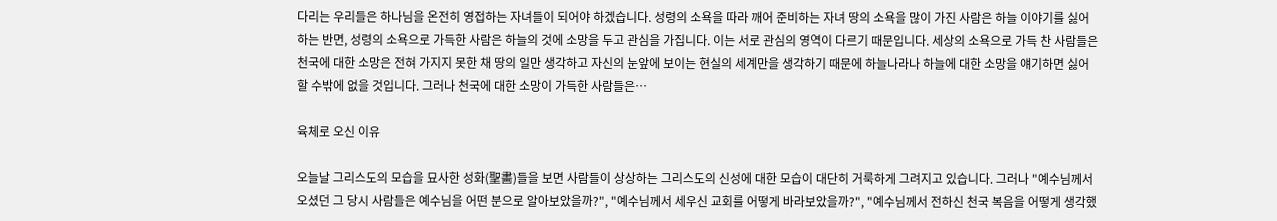다리는 우리들은 하나님을 온전히 영접하는 자녀들이 되어야 하겠습니다. 성령의 소욕을 따라 깨어 준비하는 자녀 땅의 소욕을 많이 가진 사람은 하늘 이야기를 싫어하는 반면, 성령의 소욕으로 가득한 사람은 하늘의 것에 소망을 두고 관심을 가집니다. 이는 서로 관심의 영역이 다르기 때문입니다. 세상의 소욕으로 가득 찬 사람들은 천국에 대한 소망은 전혀 가지지 못한 채 땅의 일만 생각하고 자신의 눈앞에 보이는 현실의 세계만을 생각하기 때문에 하늘나라나 하늘에 대한 소망을 얘기하면 싫어할 수밖에 없을 것입니다. 그러나 천국에 대한 소망이 가득한 사람들은…

육체로 오신 이유

오늘날 그리스도의 모습을 묘사한 성화(聖畵)들을 보면 사람들이 상상하는 그리스도의 신성에 대한 모습이 대단히 거룩하게 그려지고 있습니다. 그러나 "예수님께서 오셨던 그 당시 사람들은 예수님을 어떤 분으로 알아보았을까?", "예수님께서 세우신 교회를 어떻게 바라보았을까?", "예수님께서 전하신 천국 복음을 어떻게 생각했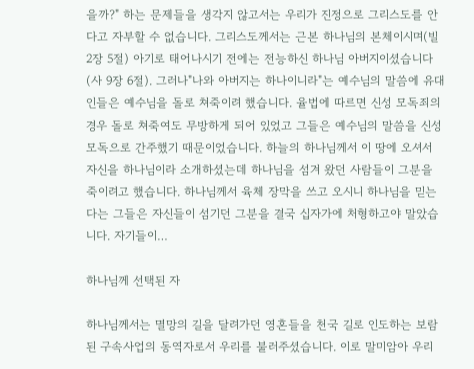을까?" 하는 문제들을 생각지 않고서는 우리가 진정으로 그리스도를 안다고 자부할 수 없습니다. 그리스도께서는 근본 하나님의 본체이시며(빌 2장 5절) 아기로 태어나시기 전에는 전능하신 하나님 아버지이셨습니다(사 9장 6절). 그러나"나와 아버지는 하나이니라"는 예수님의 말씀에 유대인들은 예수님을 돌로 쳐죽이려 했습니다. 율법에 따르면 신성 모독죄의 경우 돌로 쳐죽여도 무방하게 되어 있었고 그들은 예수님의 말씀을 신성 모독으로 간주했기 때문이었습니다. 하늘의 하나님께서 이 땅에 오셔서 자신을 하나님이라 소개하셨는데 하나님을 섬겨 왔던 사람들이 그분을 죽이려고 했습니다. 하나님께서 육체 장막을 쓰고 오시니 하나님을 믿는다는 그들은 자신들이 섬기던 그분을 결국 십자가에 처형하고야 말았습니다. 자기들이…

하나님께 선택된 자

하나님께서는 멸망의 길을 달려가던 영혼들을 천국 길로 인도하는 보람된 구속사업의 동역자로서 우리를 불러주셨습니다. 이로 말미암아 우리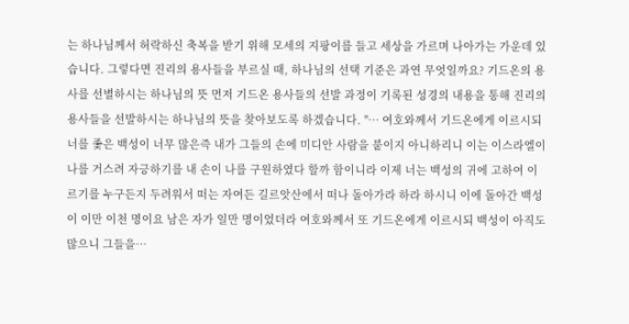는 하나님께서 허락하신 축복을 받기 위해 모세의 지팡이를 들고 세상을 가르며 나아가는 가운데 있습니다. 그렇다면 진리의 용사들을 부르실 때, 하나님의 선택 기준은 과연 무엇일까요? 기드온의 용사를 선별하시는 하나님의 뜻 먼저 기드온 용사들의 선발 과정이 기록된 성경의 내용을 통해 진리의 용사들을 선발하시는 하나님의 뜻을 찾아보도록 하겠습니다. "… 여호와께서 기드온에게 이르시되 너를 좇은 백성이 너무 많은즉 내가 그들의 손에 미디안 사람을 붙이지 아니하리니 이는 이스라엘이 나를 거스려 자긍하기를 내 손이 나를 구원하였다 할까 함이니라 이제 너는 백성의 귀에 고하여 이르기를 누구든지 두려워서 떠는 자여든 길르앗산에서 떠나 돌아가라 하라 하시니 이에 돌아간 백성이 이만 이천 명이요 남은 자가 일만 명이었더라 여호와께서 또 기드온에게 이르시되 백성이 아직도 많으니 그들을…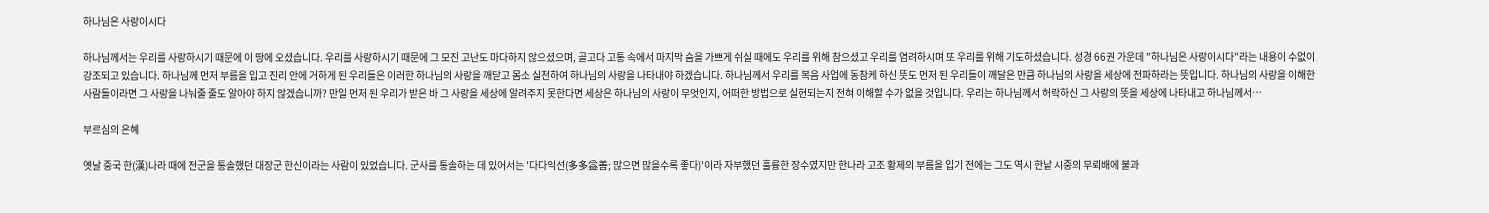하나님은 사랑이시다

하나님께서는 우리를 사랑하시기 때문에 이 땅에 오셨습니다. 우리를 사랑하시기 때문에 그 모진 고난도 마다하지 않으셨으며, 골고다 고통 속에서 마지막 숨을 가쁘게 쉬실 때에도 우리를 위해 참으셨고 우리를 염려하시며 또 우리를 위해 기도하셨습니다. 성경 66권 가운데 "하나님은 사랑이시다"라는 내용이 수없이 강조되고 있습니다. 하나님께 먼저 부름을 입고 진리 안에 거하게 된 우리들은 이러한 하나님의 사랑을 깨닫고 몸소 실천하여 하나님의 사랑을 나타내야 하겠습니다. 하나님께서 우리를 복음 사업에 동참케 하신 뜻도 먼저 된 우리들이 깨달은 만큼 하나님의 사랑을 세상에 전파하라는 뜻입니다. 하나님의 사랑을 이해한 사람들이라면 그 사랑을 나눠줄 줄도 알아야 하지 않겠습니까? 만일 먼저 된 우리가 받은 바 그 사랑을 세상에 알려주지 못한다면 세상은 하나님의 사랑이 무엇인지, 어떠한 방법으로 실현되는지 전혀 이해할 수가 없을 것입니다. 우리는 하나님께서 허락하신 그 사랑의 뜻을 세상에 나타내고 하나님께서…

부르심의 은혜

옛날 중국 한(漢)나라 때에 전군을 통솔했던 대장군 한신이라는 사람이 있었습니다. 군사를 통솔하는 데 있어서는 '다다익선(多多益善; 많으면 많을수록 좋다)'이라 자부했던 훌륭한 장수였지만 한나라 고조 황제의 부름을 입기 전에는 그도 역시 한낱 시중의 무뢰배에 불과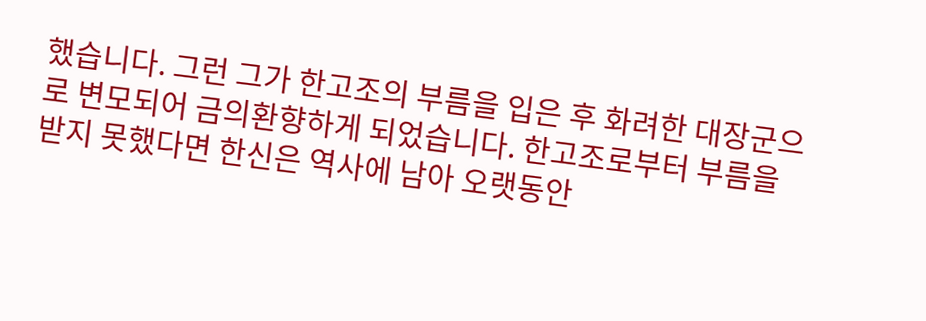했습니다. 그런 그가 한고조의 부름을 입은 후 화려한 대장군으로 변모되어 금의환향하게 되었습니다. 한고조로부터 부름을 받지 못했다면 한신은 역사에 남아 오랫동안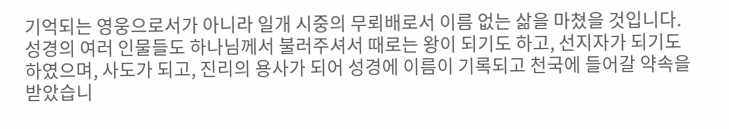기억되는 영웅으로서가 아니라 일개 시중의 무뢰배로서 이름 없는 삶을 마쳤을 것입니다. 성경의 여러 인물들도 하나님께서 불러주셔서 때로는 왕이 되기도 하고, 선지자가 되기도 하였으며, 사도가 되고, 진리의 용사가 되어 성경에 이름이 기록되고 천국에 들어갈 약속을 받았습니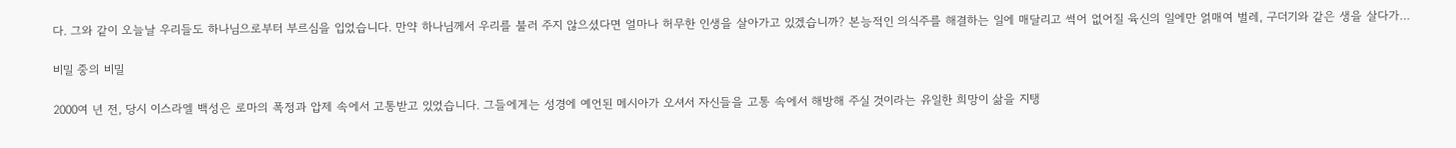다. 그와 같이 오늘날 우리들도 하나님으로부터 부르심을 입었습니다. 만약 하나님께서 우리를 불러 주지 않으셨다면 얼마나 허무한 인생을 살아가고 있겠습니까? 본능적인 의식주를 해결하는 일에 매달리고 썩어 없어질 육신의 일에만 얽매여 벌레, 구더기와 같은 생을 살다가…

비밀 중의 비밀

2000여 년 전, 당시 이스라엘 백성은 로마의 폭정과 압제 속에서 고통받고 있었습니다. 그들에게는 성경에 예언된 메시아가 오셔서 자신들을 고통 속에서 해방해 주실 것이라는 유일한 희망이 삶을 지탱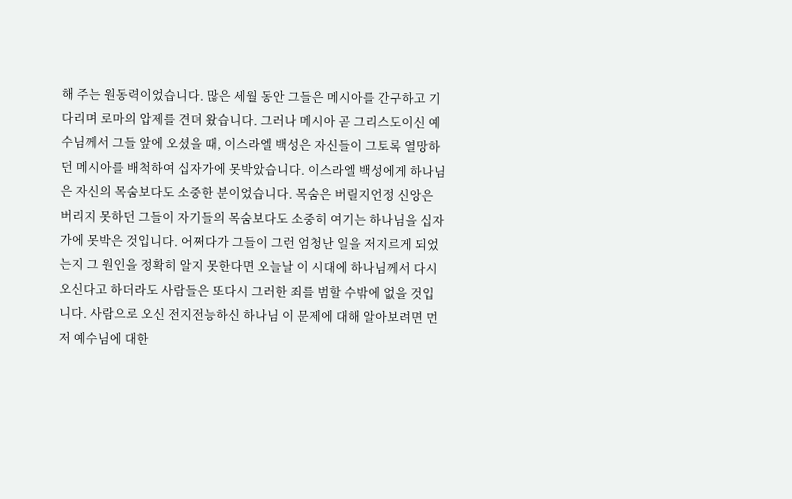해 주는 원동력이었습니다. 많은 세월 동안 그들은 메시아를 간구하고 기다리며 로마의 압제를 견뎌 왔습니다. 그러나 메시아 곧 그리스도이신 예수님께서 그들 앞에 오셨을 때, 이스라엘 백성은 자신들이 그토록 열망하던 메시아를 배척하여 십자가에 못박았습니다. 이스라엘 백성에게 하나님은 자신의 목숨보다도 소중한 분이었습니다. 목숨은 버릴지언정 신앙은 버리지 못하던 그들이 자기들의 목숨보다도 소중히 여기는 하나님을 십자가에 못박은 것입니다. 어쩌다가 그들이 그런 엄청난 일을 저지르게 되었는지 그 원인을 정확히 알지 못한다면 오늘날 이 시대에 하나님께서 다시 오신다고 하더라도 사람들은 또다시 그러한 죄를 범할 수밖에 없을 것입니다. 사람으로 오신 전지전능하신 하나님 이 문제에 대해 알아보려면 먼저 예수님에 대한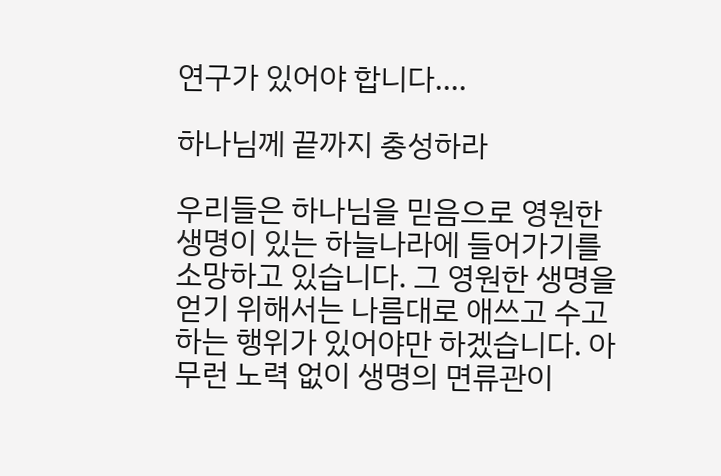연구가 있어야 합니다.…

하나님께 끝까지 충성하라

우리들은 하나님을 믿음으로 영원한 생명이 있는 하늘나라에 들어가기를 소망하고 있습니다. 그 영원한 생명을 얻기 위해서는 나름대로 애쓰고 수고하는 행위가 있어야만 하겠습니다. 아무런 노력 없이 생명의 면류관이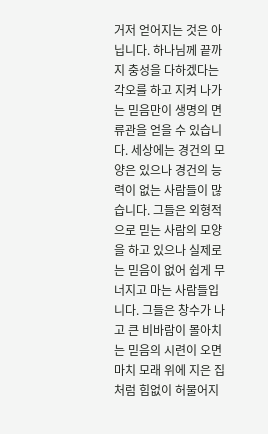거저 얻어지는 것은 아닙니다. 하나님께 끝까지 충성을 다하겠다는 각오를 하고 지켜 나가는 믿음만이 생명의 면류관을 얻을 수 있습니다. 세상에는 경건의 모양은 있으나 경건의 능력이 없는 사람들이 많습니다. 그들은 외형적으로 믿는 사람의 모양을 하고 있으나 실제로는 믿음이 없어 쉽게 무너지고 마는 사람들입니다. 그들은 창수가 나고 큰 비바람이 몰아치는 믿음의 시련이 오면 마치 모래 위에 지은 집처럼 힘없이 허물어지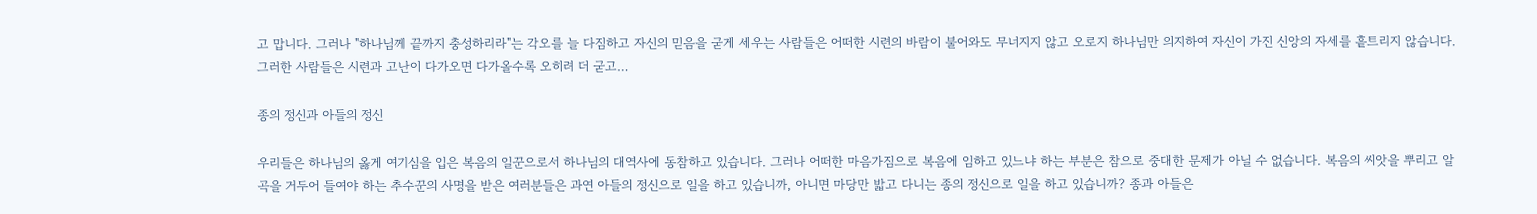고 맙니다. 그러나 "하나님께 끝까지 충성하리라"는 각오를 늘 다짐하고 자신의 믿음을 굳게 세우는 사람들은 어떠한 시련의 바람이 불어와도 무너지지 않고 오로지 하나님만 의지하여 자신이 가진 신앙의 자세를 흩트리지 않습니다. 그러한 사람들은 시련과 고난이 다가오면 다가올수록 오히려 더 굳고…

종의 정신과 아들의 정신

우리들은 하나님의 옳게 여기심을 입은 복음의 일꾼으로서 하나님의 대역사에 동참하고 있습니다. 그러나 어떠한 마음가짐으로 복음에 임하고 있느냐 하는 부분은 참으로 중대한 문제가 아닐 수 없습니다. 복음의 씨앗을 뿌리고 알곡을 거두어 들여야 하는 추수꾼의 사명을 받은 여러분들은 과연 아들의 정신으로 일을 하고 있습니까, 아니면 마당만 밟고 다니는 종의 정신으로 일을 하고 있습니까? 종과 아들은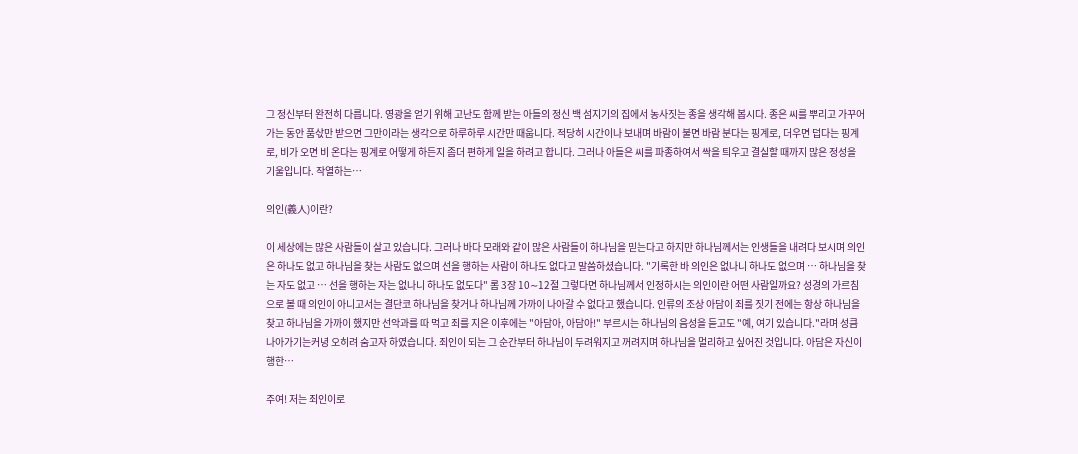그 정신부터 완전히 다릅니다. 영광을 얻기 위해 고난도 함께 받는 아들의 정신 백 섬지기의 집에서 농사짓는 종을 생각해 봅시다. 종은 씨를 뿌리고 가꾸어 가는 동안 품삯만 받으면 그만이라는 생각으로 하루하루 시간만 때웁니다. 적당히 시간이나 보내며 바람이 불면 바람 분다는 핑계로, 더우면 덥다는 핑계로, 비가 오면 비 온다는 핑계로 어떻게 하든지 좀더 편하게 일을 하려고 합니다. 그러나 아들은 씨를 파종하여서 싹을 틔우고 결실할 때까지 많은 정성을 기울입니다. 작열하는…

의인(義人)이란?

이 세상에는 많은 사람들이 살고 있습니다. 그러나 바다 모래와 같이 많은 사람들이 하나님을 믿는다고 하지만 하나님께서는 인생들을 내려다 보시며 의인은 하나도 없고 하나님을 찾는 사람도 없으며 선을 행하는 사람이 하나도 없다고 말씀하셨습니다. "기록한 바 의인은 없나니 하나도 없으며 … 하나님을 찾는 자도 없고 … 선을 행하는 자는 없나니 하나도 없도다" 롬 3장 10∼12절 그렇다면 하나님께서 인정하시는 의인이란 어떤 사람일까요? 성경의 가르침으로 볼 때 의인이 아니고서는 결단코 하나님을 찾거나 하나님께 가까이 나아갈 수 없다고 했습니다. 인류의 조상 아담이 죄를 짓기 전에는 항상 하나님을 찾고 하나님을 가까이 했지만 선악과를 따 먹고 죄를 지은 이후에는 "아담아, 아담아!" 부르시는 하나님의 음성을 듣고도 "예, 여기 있습니다."라며 성큼 나아가기는커녕 오히려 숨고자 하였습니다. 죄인이 되는 그 순간부터 하나님이 두려워지고 꺼려지며 하나님을 멀리하고 싶어진 것입니다. 아담은 자신이 행한…

주여! 저는 죄인이로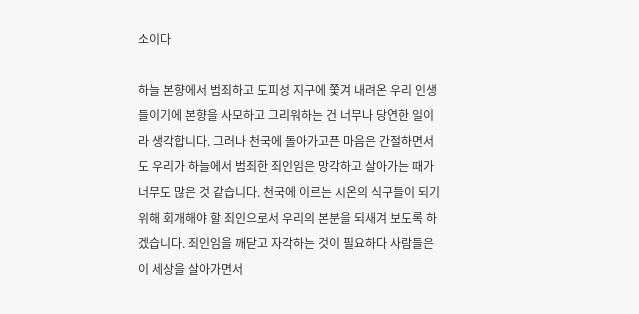소이다

하늘 본향에서 범죄하고 도피성 지구에 쫓겨 내려온 우리 인생들이기에 본향을 사모하고 그리워하는 건 너무나 당연한 일이라 생각합니다. 그러나 천국에 돌아가고픈 마음은 간절하면서도 우리가 하늘에서 범죄한 죄인임은 망각하고 살아가는 때가 너무도 많은 것 같습니다. 천국에 이르는 시온의 식구들이 되기 위해 회개해야 할 죄인으로서 우리의 본분을 되새겨 보도록 하겠습니다. 죄인임을 깨닫고 자각하는 것이 필요하다 사람들은 이 세상을 살아가면서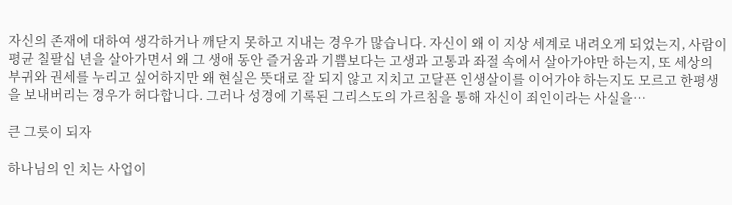자신의 존재에 대하여 생각하거나 깨닫지 못하고 지내는 경우가 많습니다. 자신이 왜 이 지상 세계로 내려오게 되었는지, 사람이 평균 칠팔십 년을 살아가면서 왜 그 생애 동안 즐거움과 기쁨보다는 고생과 고통과 좌절 속에서 살아가야만 하는지, 또 세상의 부귀와 권세를 누리고 싶어하지만 왜 현실은 뜻대로 잘 되지 않고 지치고 고달픈 인생살이를 이어가야 하는지도 모르고 한평생을 보내버리는 경우가 허다합니다. 그러나 성경에 기록된 그리스도의 가르침을 통해 자신이 죄인이라는 사실을…

큰 그릇이 되자

하나님의 인 치는 사업이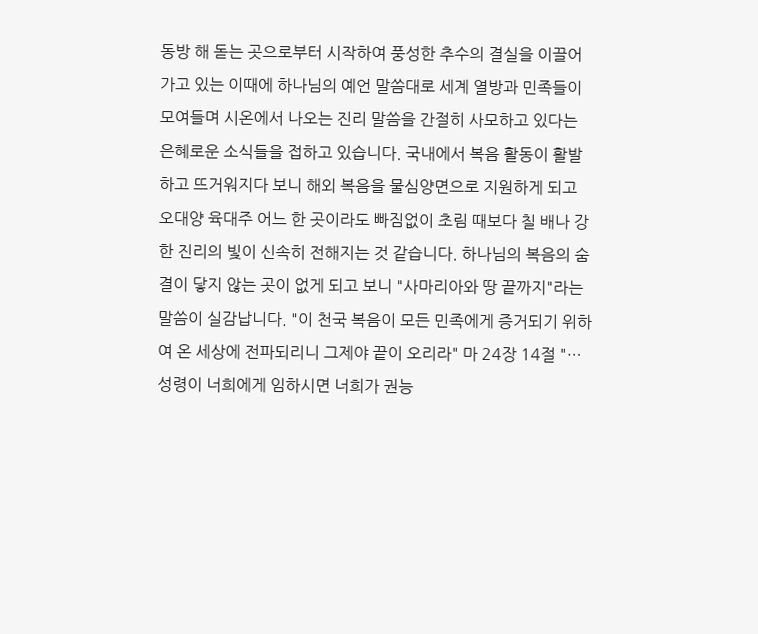동방 해 돋는 곳으로부터 시작하여 풍성한 추수의 결실을 이끌어가고 있는 이때에 하나님의 예언 말씀대로 세계 열방과 민족들이 모여들며 시온에서 나오는 진리 말씀을 간절히 사모하고 있다는 은혜로운 소식들을 접하고 있습니다. 국내에서 복음 활동이 활발하고 뜨거워지다 보니 해외 복음을 물심양면으로 지원하게 되고 오대양 육대주 어느 한 곳이라도 빠짐없이 초림 때보다 칠 배나 강한 진리의 빛이 신속히 전해지는 것 같습니다. 하나님의 복음의 숨결이 닿지 않는 곳이 없게 되고 보니 "사마리아와 땅 끝까지"라는 말씀이 실감납니다. "이 천국 복음이 모든 민족에게 증거되기 위하여 온 세상에 전파되리니 그제야 끝이 오리라" 마 24장 14절 "… 성령이 너희에게 임하시면 너희가 권능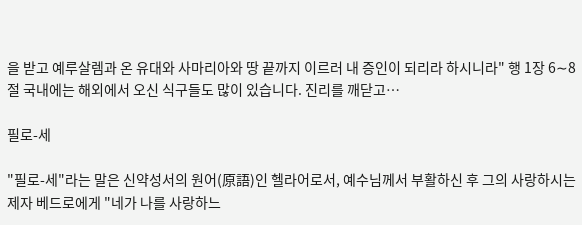을 받고 예루살렘과 온 유대와 사마리아와 땅 끝까지 이르러 내 증인이 되리라 하시니라" 행 1장 6∼8절 국내에는 해외에서 오신 식구들도 많이 있습니다. 진리를 깨닫고…

필로-세

"필로-세"라는 말은 신약성서의 원어(原語)인 헬라어로서, 예수님께서 부활하신 후 그의 사랑하시는 제자 베드로에게 "네가 나를 사랑하느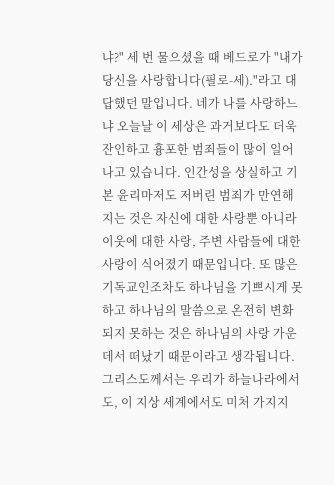냐?" 세 번 물으셨을 때 베드로가 "내가 당신을 사랑합니다(필로-세)."라고 대답했던 말입니다. 네가 나를 사랑하느냐 오늘날 이 세상은 과거보다도 더욱 잔인하고 흉포한 범죄들이 많이 일어나고 있습니다. 인간성을 상실하고 기본 윤리마저도 저버린 범죄가 만연해지는 것은 자신에 대한 사랑뿐 아니라 이웃에 대한 사랑, 주변 사람들에 대한 사랑이 식어졌기 때문입니다. 또 많은 기독교인조차도 하나님을 기쁘시게 못하고 하나님의 말씀으로 온전히 변화되지 못하는 것은 하나님의 사랑 가운데서 떠났기 때문이라고 생각됩니다. 그리스도께서는 우리가 하늘나라에서도, 이 지상 세계에서도 미처 가지지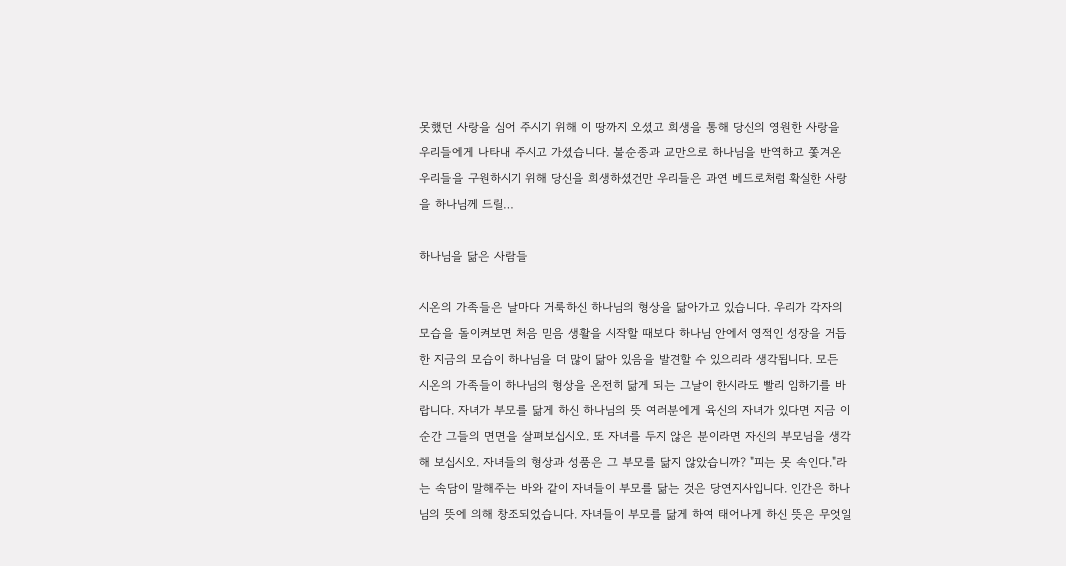못했던 사랑을 심어 주시기 위해 이 땅까지 오셨고 희생을 통해 당신의 영원한 사랑을 우리들에게 나타내 주시고 가셨습니다. 불순종과 교만으로 하나님을 반역하고 쫓겨온 우리들을 구원하시기 위해 당신을 희생하셨건만 우리들은 과연 베드로처럼 확실한 사랑을 하나님께 드릴…

하나님을 닮은 사람들

시온의 가족들은 날마다 거룩하신 하나님의 형상을 닮아가고 있습니다. 우리가 각자의 모습을 돌이켜보면 처음 믿음 생활을 시작할 때보다 하나님 안에서 영적인 성장을 거듭한 지금의 모습이 하나님을 더 많이 닮아 있음을 발견할 수 있으리라 생각됩니다. 모든 시온의 가족들이 하나님의 형상을 온전히 닮게 되는 그날이 한시라도 빨리 임하기를 바랍니다. 자녀가 부모를 닮게 하신 하나님의 뜻 여러분에게 육신의 자녀가 있다면 지금 이 순간 그들의 면면을 살펴보십시오. 또 자녀를 두지 않은 분이라면 자신의 부모님을 생각해 보십시오. 자녀들의 형상과 성품은 그 부모를 닮지 않았습니까? "피는 못 속인다."라는 속담이 말해주는 바와 같이 자녀들이 부모를 닮는 것은 당연지사입니다. 인간은 하나님의 뜻에 의해 창조되었습니다. 자녀들이 부모를 닮게 하여 태어나게 하신 뜻은 무엇일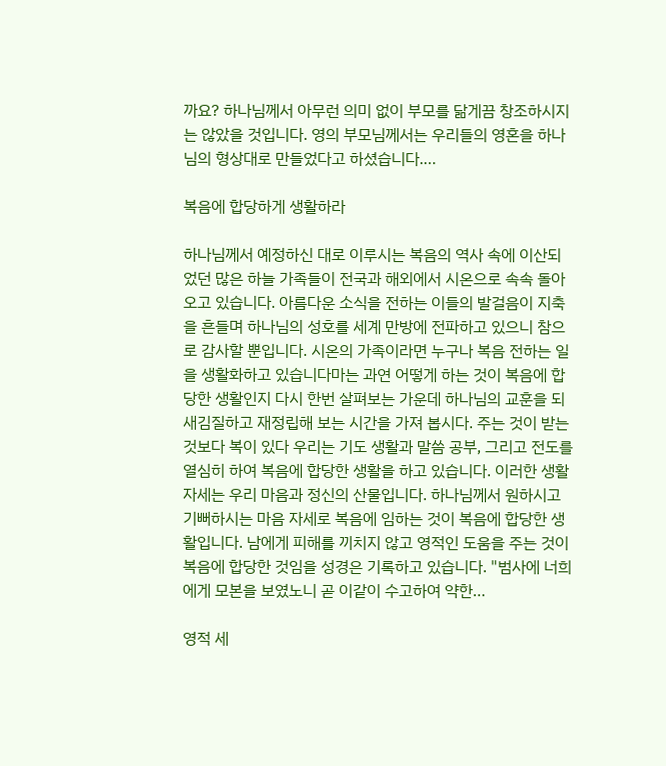까요? 하나님께서 아무런 의미 없이 부모를 닮게끔 창조하시지는 않았을 것입니다. 영의 부모님께서는 우리들의 영혼을 하나님의 형상대로 만들었다고 하셨습니다.…

복음에 합당하게 생활하라

하나님께서 예정하신 대로 이루시는 복음의 역사 속에 이산되었던 많은 하늘 가족들이 전국과 해외에서 시온으로 속속 돌아오고 있습니다. 아름다운 소식을 전하는 이들의 발걸음이 지축을 흔들며 하나님의 성호를 세계 만방에 전파하고 있으니 참으로 감사할 뿐입니다. 시온의 가족이라면 누구나 복음 전하는 일을 생활화하고 있습니다마는 과연 어떻게 하는 것이 복음에 합당한 생활인지 다시 한번 살펴보는 가운데 하나님의 교훈을 되새김질하고 재정립해 보는 시간을 가져 봅시다. 주는 것이 받는 것보다 복이 있다 우리는 기도 생활과 말씀 공부, 그리고 전도를 열심히 하여 복음에 합당한 생활을 하고 있습니다. 이러한 생활 자세는 우리 마음과 정신의 산물입니다. 하나님께서 원하시고 기뻐하시는 마음 자세로 복음에 임하는 것이 복음에 합당한 생활입니다. 남에게 피해를 끼치지 않고 영적인 도움을 주는 것이 복음에 합당한 것임을 성경은 기록하고 있습니다. "범사에 너희에게 모본을 보였노니 곧 이같이 수고하여 약한…

영적 세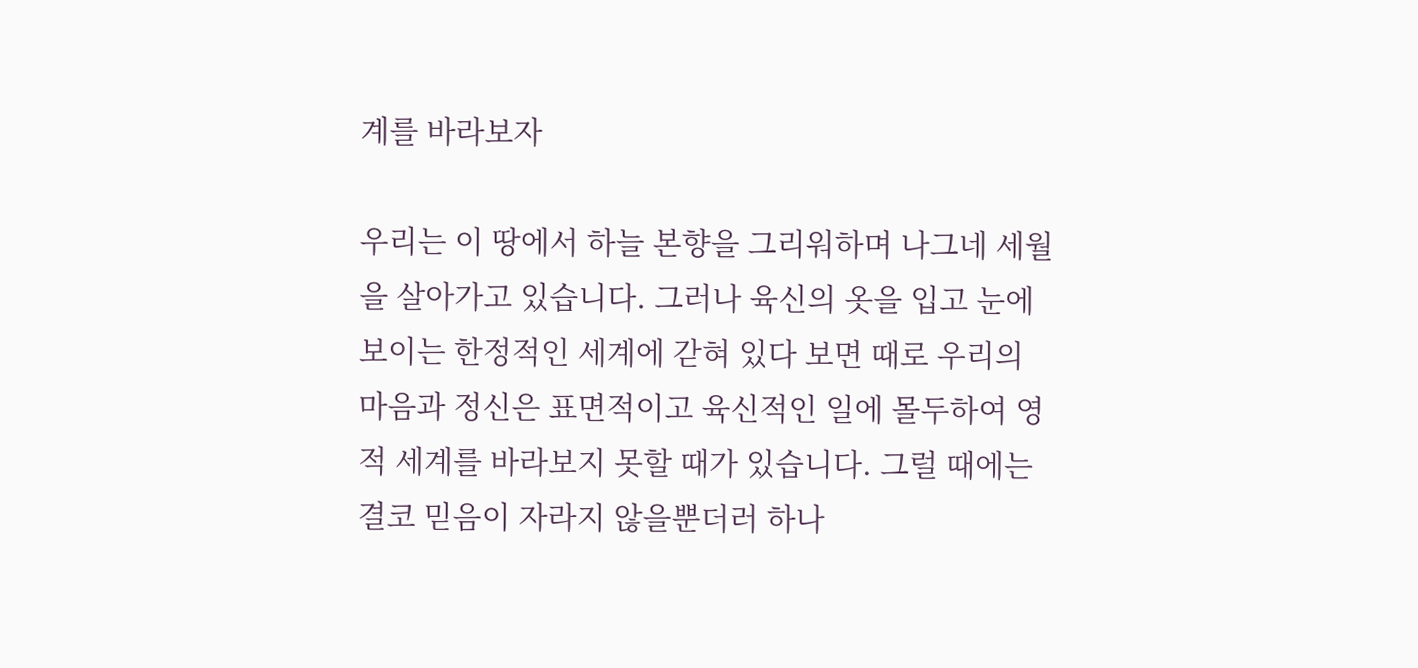계를 바라보자

우리는 이 땅에서 하늘 본향을 그리워하며 나그네 세월을 살아가고 있습니다. 그러나 육신의 옷을 입고 눈에 보이는 한정적인 세계에 갇혀 있다 보면 때로 우리의 마음과 정신은 표면적이고 육신적인 일에 몰두하여 영적 세계를 바라보지 못할 때가 있습니다. 그럴 때에는 결코 믿음이 자라지 않을뿐더러 하나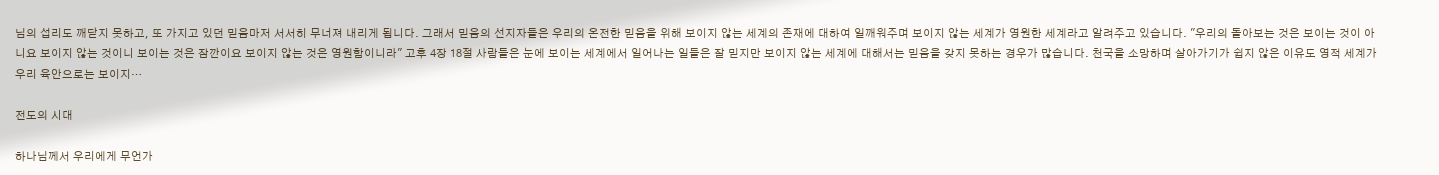님의 섭리도 깨닫지 못하고, 또 가지고 있던 믿음마저 서서히 무너져 내리게 됩니다. 그래서 믿음의 선지자들은 우리의 온전한 믿음을 위해 보이지 않는 세계의 존재에 대하여 일깨워주며 보이지 않는 세계가 영원한 세계라고 알려주고 있습니다. "우리의 돌아보는 것은 보이는 것이 아니요 보이지 않는 것이니 보이는 것은 잠깐이요 보이지 않는 것은 영원함이니라" 고후 4장 18절 사람들은 눈에 보이는 세계에서 일어나는 일들은 잘 믿지만 보이지 않는 세계에 대해서는 믿음을 갖지 못하는 경우가 많습니다. 천국을 소망하며 살아가기가 쉽지 않은 이유도 영적 세계가 우리 육안으로는 보이지…

전도의 시대

하나님께서 우리에게 무언가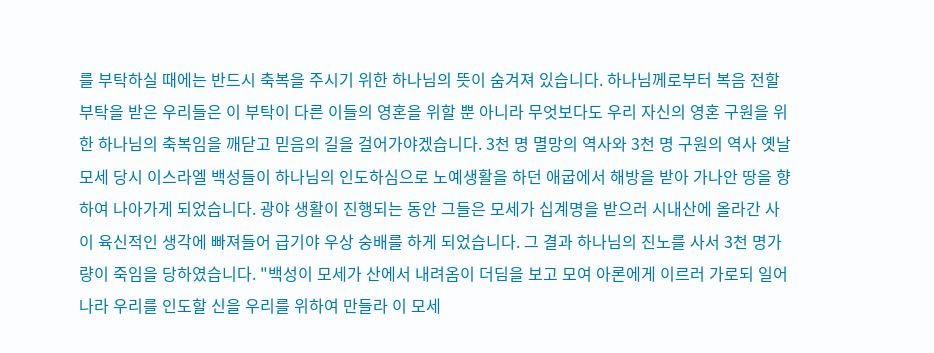를 부탁하실 때에는 반드시 축복을 주시기 위한 하나님의 뜻이 숨겨져 있습니다. 하나님께로부터 복음 전할 부탁을 받은 우리들은 이 부탁이 다른 이들의 영혼을 위할 뿐 아니라 무엇보다도 우리 자신의 영혼 구원을 위한 하나님의 축복임을 깨닫고 믿음의 길을 걸어가야겠습니다. 3천 명 멸망의 역사와 3천 명 구원의 역사 옛날 모세 당시 이스라엘 백성들이 하나님의 인도하심으로 노예생활을 하던 애굽에서 해방을 받아 가나안 땅을 향하여 나아가게 되었습니다. 광야 생활이 진행되는 동안 그들은 모세가 십계명을 받으러 시내산에 올라간 사이 육신적인 생각에 빠져들어 급기야 우상 숭배를 하게 되었습니다. 그 결과 하나님의 진노를 사서 3천 명가량이 죽임을 당하였습니다. "백성이 모세가 산에서 내려옴이 더딤을 보고 모여 아론에게 이르러 가로되 일어나라 우리를 인도할 신을 우리를 위하여 만들라 이 모세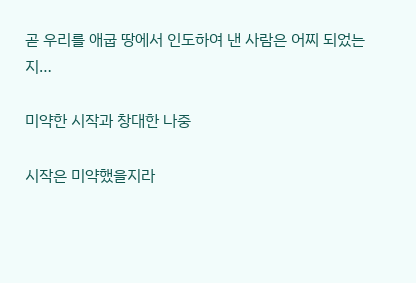곧 우리를 애굽 땅에서 인도하여 낸 사람은 어찌 되었는지…

미약한 시작과 창대한 나중

시작은 미약했을지라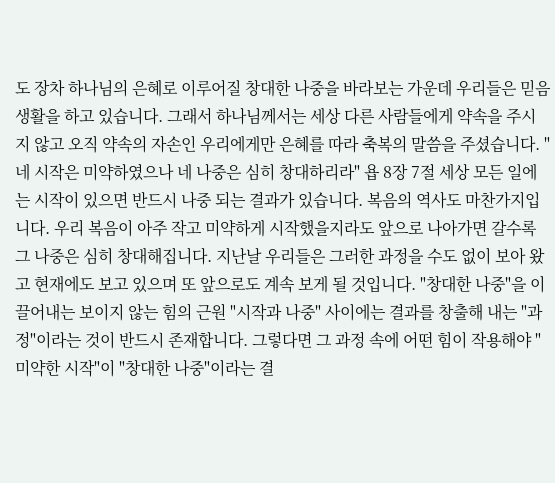도 장차 하나님의 은혜로 이루어질 창대한 나중을 바라보는 가운데 우리들은 믿음생활을 하고 있습니다. 그래서 하나님께서는 세상 다른 사람들에게 약속을 주시지 않고 오직 약속의 자손인 우리에게만 은혜를 따라 축복의 말씀을 주셨습니다. "네 시작은 미약하였으나 네 나중은 심히 창대하리라" 욥 8장 7절 세상 모든 일에는 시작이 있으면 반드시 나중 되는 결과가 있습니다. 복음의 역사도 마찬가지입니다. 우리 복음이 아주 작고 미약하게 시작했을지라도 앞으로 나아가면 갈수록 그 나중은 심히 창대해집니다. 지난날 우리들은 그러한 과정을 수도 없이 보아 왔고 현재에도 보고 있으며 또 앞으로도 계속 보게 될 것입니다. "창대한 나중"을 이끌어내는 보이지 않는 힘의 근원 "시작과 나중" 사이에는 결과를 창출해 내는 "과정"이라는 것이 반드시 존재합니다. 그렇다면 그 과정 속에 어떤 힘이 작용해야 "미약한 시작"이 "창대한 나중"이라는 결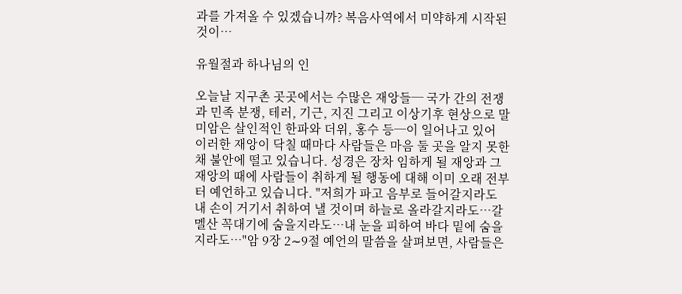과를 가져올 수 있겠습니까? 복음사역에서 미약하게 시작된 것이…

유월절과 하나님의 인

오늘날 지구촌 곳곳에서는 수많은 재앙들─ 국가 간의 전쟁과 민족 분쟁, 테러, 기근, 지진 그리고 이상기후 현상으로 말미암은 살인적인 한파와 더위, 홍수 등─이 일어나고 있어 이러한 재앙이 닥칠 때마다 사람들은 마음 둘 곳을 알지 못한 채 불안에 떨고 있습니다. 성경은 장차 임하게 될 재앙과 그 재앙의 때에 사람들이 취하게 될 행동에 대해 이미 오래 전부터 예언하고 있습니다. "저희가 파고 음부로 들어갈지라도 내 손이 거기서 취하여 낼 것이며 하늘로 올라갈지라도…갈멜산 꼭대기에 숨을지라도…내 눈을 피하여 바다 밑에 숨을지라도…"암 9장 2∼9절 예언의 말씀을 살펴보면, 사람들은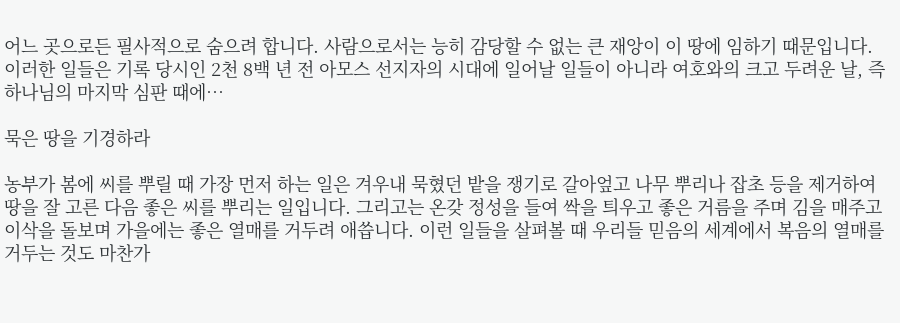어느 곳으로든 필사적으로 숨으려 합니다. 사람으로서는 능히 감당할 수 없는 큰 재앙이 이 땅에 임하기 때문입니다. 이러한 일들은 기록 당시인 2천 8백 년 전 아모스 선지자의 시대에 일어날 일들이 아니라 여호와의 크고 두려운 날, 즉 하나님의 마지막 심판 때에…

묵은 땅을 기경하라

농부가 봄에 씨를 뿌릴 때 가장 먼저 하는 일은 겨우내 묵혔던 밭을 쟁기로 갈아엎고 나무 뿌리나 잡초 등을 제거하여 땅을 잘 고른 다음 좋은 씨를 뿌리는 일입니다. 그리고는 온갖 정성을 들여 싹을 틔우고 좋은 거름을 주며 김을 매주고 이삭을 돌보며 가을에는 좋은 열매를 거두려 애씁니다. 이런 일들을 살펴볼 때 우리들 믿음의 세계에서 복음의 열매를 거두는 것도 마찬가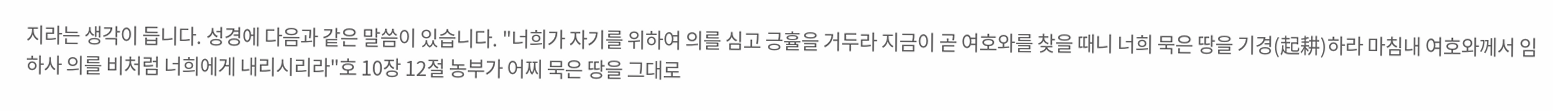지라는 생각이 듭니다. 성경에 다음과 같은 말씀이 있습니다. "너희가 자기를 위하여 의를 심고 긍휼을 거두라 지금이 곧 여호와를 찾을 때니 너희 묵은 땅을 기경(起耕)하라 마침내 여호와께서 임하사 의를 비처럼 너희에게 내리시리라"호 10장 12절 농부가 어찌 묵은 땅을 그대로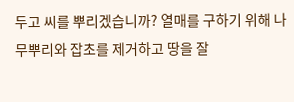두고 씨를 뿌리겠습니까? 열매를 구하기 위해 나무뿌리와 잡초를 제거하고 땅을 잘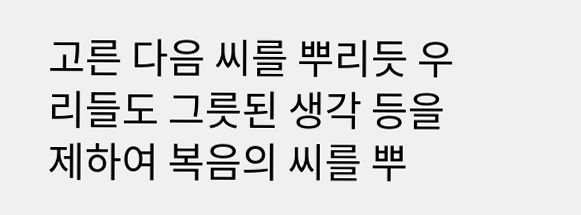고른 다음 씨를 뿌리듯 우리들도 그릇된 생각 등을 제하여 복음의 씨를 뿌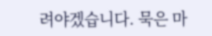려야겠습니다. 묵은 마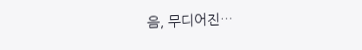음, 무디어진…